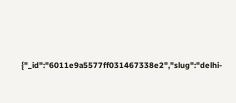{"_id":"6011e9a5577ff031467338e2","slug":"delhi-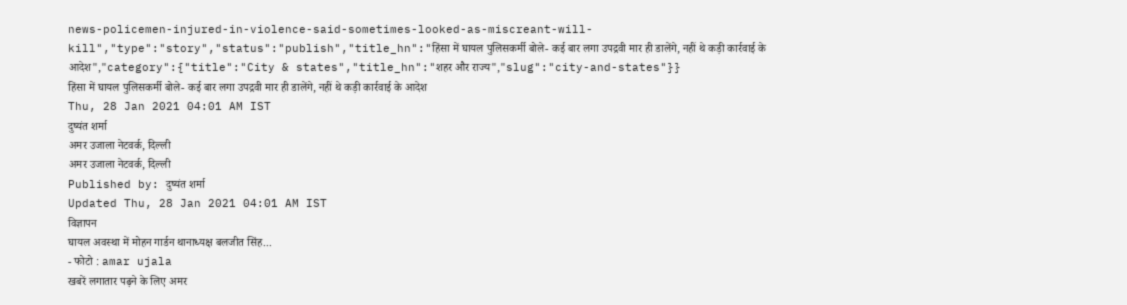news-policemen-injured-in-violence-said-sometimes-looked-as-miscreant-will-kill","type":"story","status":"publish","title_hn":"हिंसा में घायल पुलिसकर्मी बोले- कई बार लगा उपद्रवी मार ही डालेंगे, नहीं थे कड़ी कार्रवाई के आदेश","category":{"title":"City & states","title_hn":"शहर और राज्य","slug":"city-and-states"}}
हिंसा में घायल पुलिसकर्मी बोले- कई बार लगा उपद्रवी मार ही डालेंगे, नहीं थे कड़ी कार्रवाई के आदेश
Thu, 28 Jan 2021 04:01 AM IST
दुष्यंत शर्मा
अमर उजाला नेटवर्क, दिल्ली
अमर उजाला नेटवर्क, दिल्ली
Published by: दुष्यंत शर्मा
Updated Thu, 28 Jan 2021 04:01 AM IST
विज्ञापन
घायल अवस्था में मोहन गार्डन थानाध्यक्ष बलजीत सिंह...
- फोटो : amar ujala
खबरें लगातार पढ़ने के लिए अमर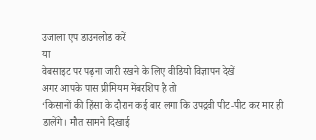उजाला एप डाउनलोड करें
या
वेबसाइट पर पढ़ना जारी रखने के लिए वीडियो विज्ञापन देखें
अगर आपके पास प्रीमियम मेंबरशिप है तो
‘किसानों की हिंसा के दौरान कई बार लगा कि उपद्रवी पीट-पीट कर मार ही डालेंगे। मौत सामने दिखाई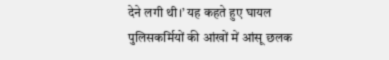देने लगी थी।’ यह कहते हुए घायल पुलिसकर्मियों की आंखों में आंसू छलक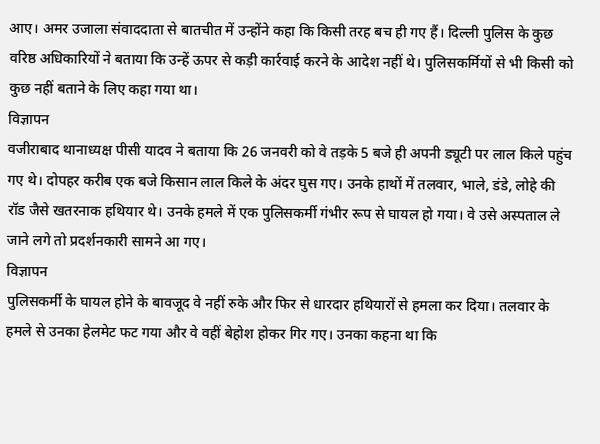आए। अमर उजाला संवाददाता से बातचीत में उन्होंने कहा कि किसी तरह बच ही गए हैं। दिल्ली पुलिस के कुछ वरिष्ठ अधिकारियों ने बताया कि उन्हें ऊपर से कड़ी कार्रवाई करने के आदेश नहीं थे। पुलिसकर्मियों से भी किसी को कुछ नहीं बताने के लिए कहा गया था।
विज्ञापन
वजीराबाद थानाध्यक्ष पीसी यादव ने बताया कि 26 जनवरी को वे तड़के 5 बजे ही अपनी ड्यूटी पर लाल किले पहुंच गए थे। दोपहर करीब एक बजे किसान लाल किले के अंदर घुस गए। उनके हाथों में तलवार, भाले, डंडे, लोहे की रॉड जैसे खतरनाक हथियार थे। उनके हमले में एक पुलिसकर्मी गंभीर रूप से घायल हो गया। वे उसे अस्पताल ले जाने लगे तो प्रदर्शनकारी सामने आ गए।
विज्ञापन
पुलिसकर्मी के घायल होने के बावजूद वे नहीं रुके और फिर से धारदार हथियारों से हमला कर दिया। तलवार के हमले से उनका हेलमेट फट गया और वे वहीं बेहोश होकर गिर गए। उनका कहना था कि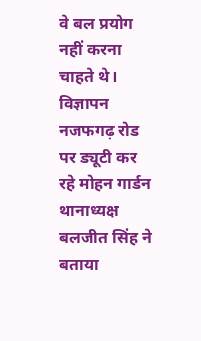वे बल प्रयोग नहीं करना चाहते थे।
विज्ञापन
नजफगढ़ रोड पर ड्यूटी कर रहे मोहन गार्डन थानाध्यक्ष बलजीत सिंह ने बताया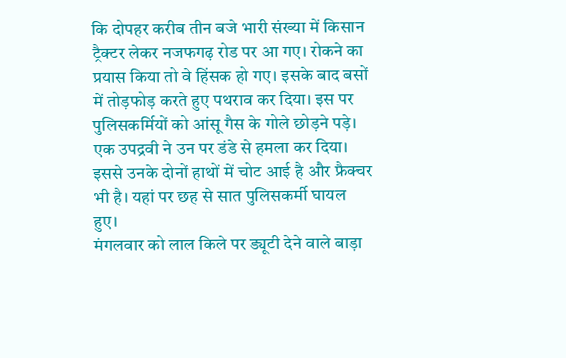कि दोपहर करीब तीन बजे भारी संख्या में किसान ट्रैक्टर लेकर नजफगढ़ रोड पर आ गए। रोकने का प्रयास किया तो वे हिंसक हो गए। इसके बाद बसों में तोड़फोड़ करते हुए पथराव कर दिया। इस पर पुलिसकर्मियों को आंसू गैस के गोले छोड़ने पड़े। एक उपद्रवी ने उन पर डंडे से हमला कर दिया। इससे उनके दोनों हाथों में चोट आई है और फ्रैक्चर भी है। यहां पर छह से सात पुलिसकर्मी घायल हुए।
मंगलवार को लाल किले पर ड्यूटी देने वाले बाड़ा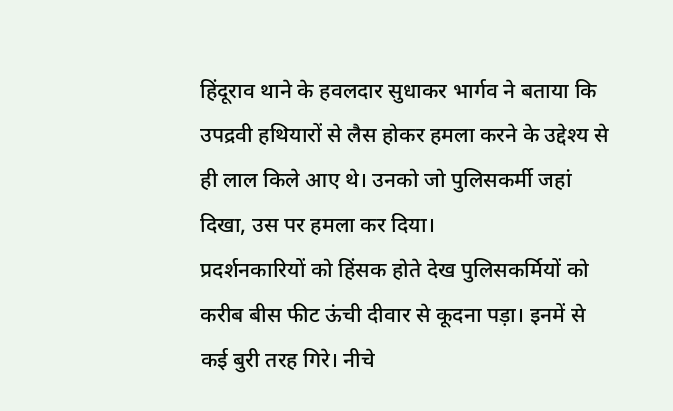हिंदूराव थाने के हवलदार सुधाकर भार्गव ने बताया कि उपद्रवी हथियारों से लैस होकर हमला करने के उद्देश्य से ही लाल किले आए थे। उनको जो पुलिसकर्मी जहां दिखा, उस पर हमला कर दिया।
प्रदर्शनकारियों को हिंसक होते देख पुलिसकर्मियों को करीब बीस फीट ऊंची दीवार से कूदना पड़ा। इनमें से कई बुरी तरह गिरे। नीचे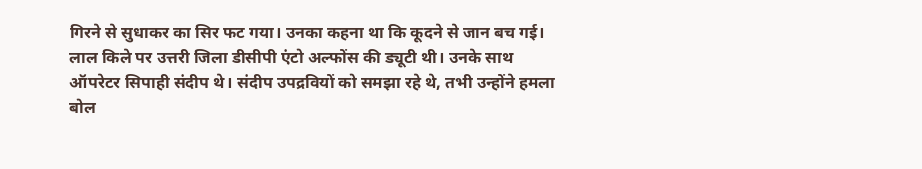गिरने से सुधाकर का सिर फट गया। उनका कहना था कि कूदने से जान बच गई। लाल किले पर उत्तरी जिला डीसीपी एंटो अल्फोंस की ड्यूटी थी। उनके साथ ऑपरेटर सिपाही संदीप थे। संदीप उपद्रवियों को समझा रहे थे, तभी उन्होंने हमला बोल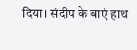दिया। संदीप के बाएं हाथ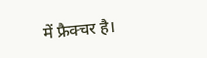में फ्रैक्चर है।